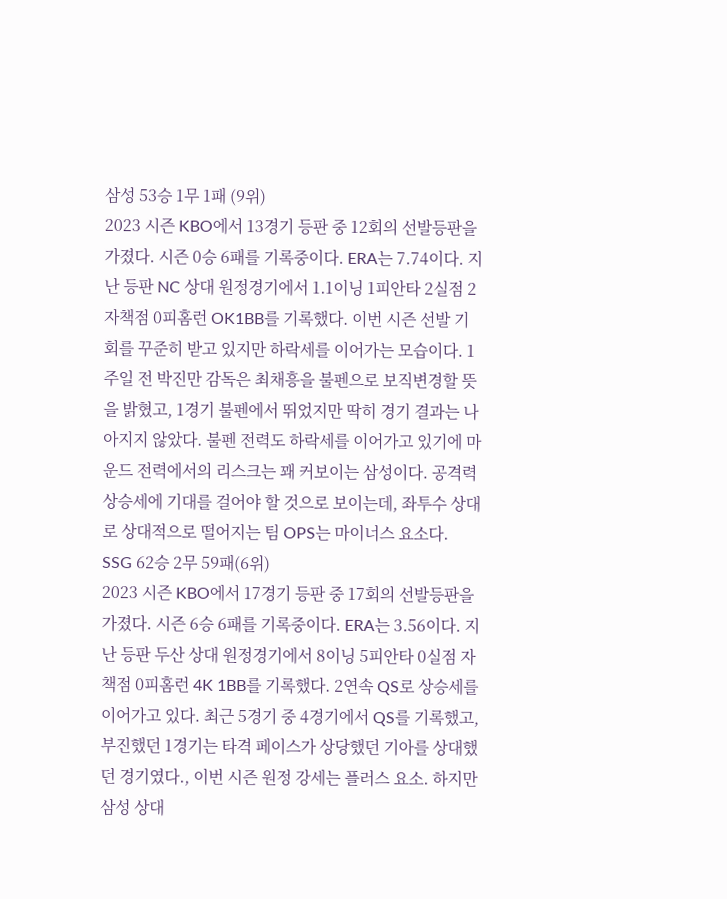삼성 53승 1무 1패 (9위)
2023 시즌 KBO에서 13경기 등판 중 12회의 선발등판을 가졌다. 시즌 0승 6패를 기록중이다. ERA는 7.74이다. 지난 등판 NC 상대 원정경기에서 1.1이닝 1피안타 2실점 2자책점 0피홈런 OK1BB를 기록했다. 이번 시즌 선발 기회를 꾸준히 받고 있지만 하락세를 이어가는 모습이다. 1주일 전 박진만 감독은 최채흥을 불펜으로 보직변경할 뜻을 밝혔고, 1경기 불펜에서 뛰었지만 딱히 경기 결과는 나아지지 않았다. 불펜 전력도 하락세를 이어가고 있기에 마운드 전력에서의 리스크는 꽤 커보이는 삼성이다. 공격력 상승세에 기대를 걸어야 할 것으로 보이는데, 좌투수 상대로 상대적으로 떨어지는 팀 OPS는 마이너스 요소다.
SSG 62승 2무 59패(6위)
2023 시즌 KBO에서 17경기 등판 중 17회의 선발등판을 가졌다. 시즌 6승 6패를 기록중이다. ERA는 3.56이다. 지난 등판 두산 상대 원정경기에서 8이닝 5피안타 0실점 자책점 0피홈런 4K 1BB를 기록했다. 2연속 QS로 상승세를 이어가고 있다. 최근 5경기 중 4경기에서 QS를 기록했고, 부진했던 1경기는 타격 페이스가 상당했던 기아를 상대했던 경기였다., 이번 시즌 원정 강세는 플러스 요소. 하지만 삼성 상대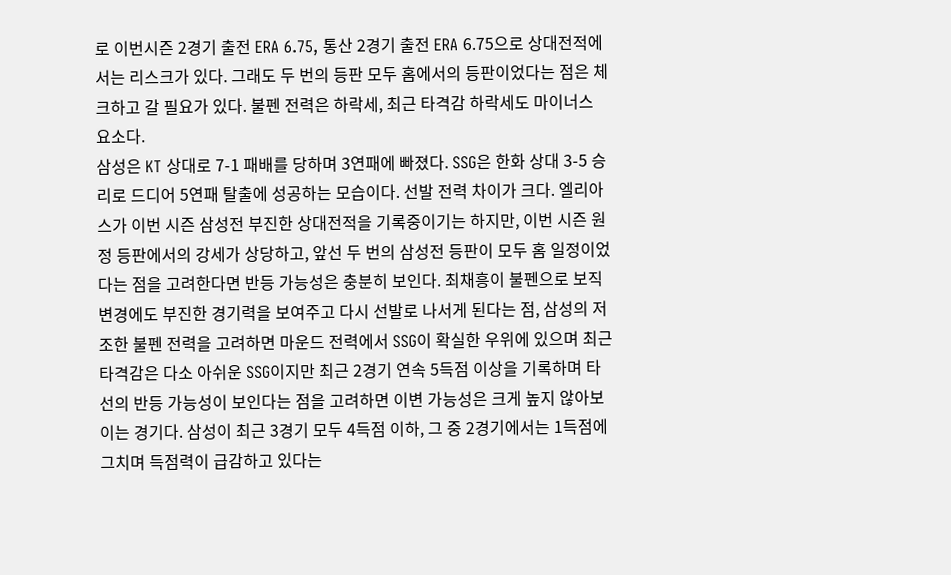로 이번시즌 2경기 출전 ERA 6.75, 통산 2경기 출전 ERA 6.75으로 상대전적에서는 리스크가 있다. 그래도 두 번의 등판 모두 홈에서의 등판이었다는 점은 체크하고 갈 필요가 있다. 불펜 전력은 하락세, 최근 타격감 하락세도 마이너스 요소다.
삼성은 KT 상대로 7-1 패배를 당하며 3연패에 빠졌다. SSG은 한화 상대 3-5 승리로 드디어 5연패 탈출에 성공하는 모습이다. 선발 전력 차이가 크다. 엘리아스가 이번 시즌 삼성전 부진한 상대전적을 기록중이기는 하지만, 이번 시즌 원정 등판에서의 강세가 상당하고, 앞선 두 번의 삼성전 등판이 모두 홈 일정이었다는 점을 고려한다면 반등 가능성은 충분히 보인다. 최채흥이 불펜으로 보직 변경에도 부진한 경기력을 보여주고 다시 선발로 나서게 된다는 점, 삼성의 저조한 불펜 전력을 고려하면 마운드 전력에서 SSG이 확실한 우위에 있으며 최근 타격감은 다소 아쉬운 SSG이지만 최근 2경기 연속 5득점 이상을 기록하며 타선의 반등 가능성이 보인다는 점을 고려하면 이변 가능성은 크게 높지 않아보이는 경기다. 삼성이 최근 3경기 모두 4득점 이하, 그 중 2경기에서는 1득점에 그치며 득점력이 급감하고 있다는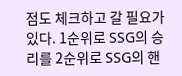점도 체크하고 갈 필요가 있다. 1순위로 SSG의 승리를 2순위로 SSG의 핸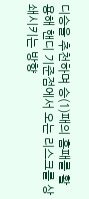디승을 추천하며 승(1)패의 홈패를 활용해 핸디 기준점에서 오는 리스크를 상쇄시키는 방향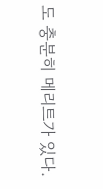도 충분히 메리트가 있다.